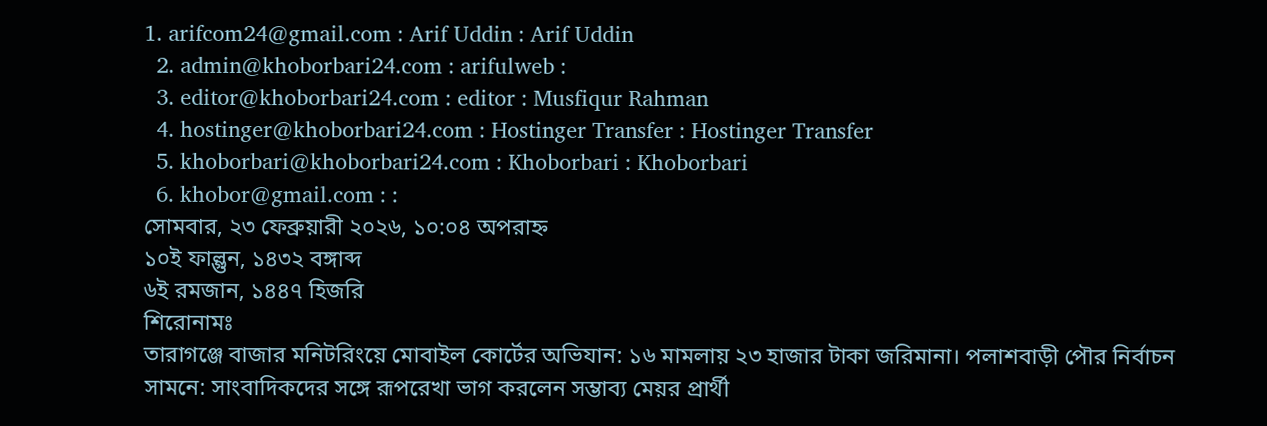1. arifcom24@gmail.com : Arif Uddin : Arif Uddin
  2. admin@khoborbari24.com : arifulweb :
  3. editor@khoborbari24.com : editor : Musfiqur Rahman
  4. hostinger@khoborbari24.com : Hostinger Transfer : Hostinger Transfer
  5. khoborbari@khoborbari24.com : Khoborbari : Khoborbari
  6. khobor@gmail.com : :
সোমবার, ২৩ ফেব্রুয়ারী ২০২৬, ১০:০৪ অপরাহ্ন
১০ই ফাল্গুন, ১৪৩২ বঙ্গাব্দ
৬ই রমজান, ১৪৪৭ হিজরি
শিরোনামঃ
তারাগঞ্জে বাজার মনিটরিংয়ে মোবাইল কোর্টের অভিযান: ১৬ মামলায় ২৩ হাজার টাকা জরিমানা। পলাশবাড়ী পৌর নির্বাচন সামনে: সাংবাদিকদের সঙ্গে রূপরেখা ভাগ করলেন সম্ভাব্য মেয়র প্রার্থী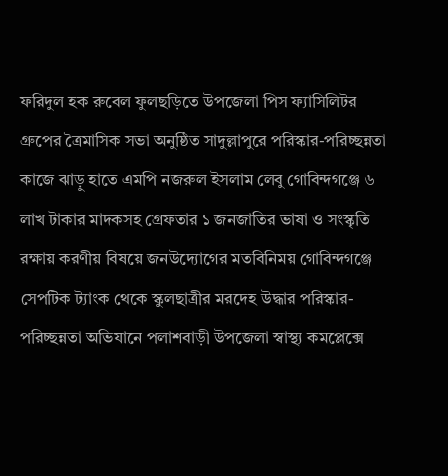ফরিদুল হক রুবেল ফুলছড়িতে উপজেলা পিস ফ্যাসিলিটর গ্রুপের ত্রৈমাসিক সভা অনুষ্ঠিত সাদুল্লাপুরে পরিস্কার-পরিচ্ছন্নতা কাজে ঝাড়ু হাতে এমপি নজরুল ইসলাম লেবু গোবিন্দগঞ্জে ৬ লাখ টাকার মাদকসহ গ্রেফতার ১ জনজাতির ভাষা ও সংস্কৃতি রক্ষায় করণীয় বিষয়ে জনউদ্যোগের মতবিনিময় গোবিন্দগঞ্জে সেপটিক ট্যাংক থেকে স্কুলছাত্রীর মরদেহ উদ্ধার পরিস্কার-পরিচ্ছন্নতা অভিযানে পলাশবাড়ী উপজেলা স্বাস্থ্য কমপ্লেক্সে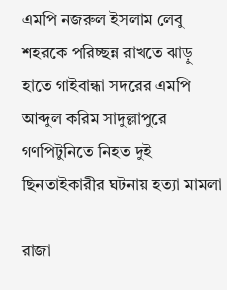এমপি নজরুল ইসলাম লেবু শহরকে পরিচ্ছন্ন রাখতে ঝাড়ু হাতে গাইবান্ধা সদরের এমপি আব্দুল করিম সাদুল্লাপুরে গণপিটুনিতে নিহত দুই ছিনতাইকারীর ঘটনায় হত্যা মামলা

রাজা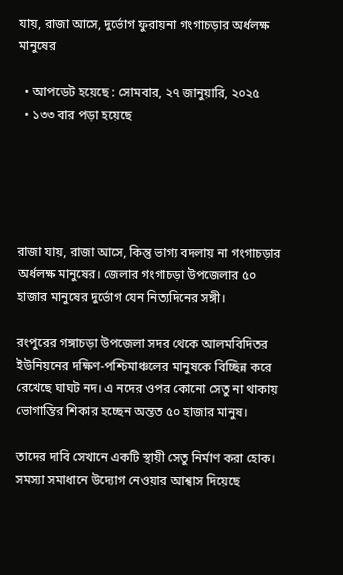যায়, রাজা আসে, দুর্ভোগ ফুরায়না গংগাচড়ার অর্ধলক্ষ মানুষের

  • আপডেট হয়েছে : সোমবার, ২৭ জানুয়ারি, ২০২৫
  • ১৩৩ বার পড়া হয়েছে





রাজা যায়, রাজা আসে, কিন্তু ভাগ্য বদলায় না গংগাচড়ার অর্ধলক্ষ মানুষের। জেলার গংগাচড়া উপজেলার ৫০ হাজার মানুষের দুর্ভোগ যেন নিত্যদিনের সঙ্গী।

রংপুরের গঙ্গাচড়া উপজেলা সদর থেকে আলমবিদিতর ইউনিয়নের দক্ষিণ-পশ্চিমাঞ্চলের মানুষকে বিচ্ছিন্ন করে রেখেছে ঘাঘট নদ। এ নদের ওপর কোনো সেতু না থাকায় ভোগান্তির শিকার হচ্ছেন অন্তত ৫০ হাজার মানুষ।

তাদের দাবি সেখানে একটি স্থায়ী সেতু নির্মাণ করা হোক। সমস্যা সমাধানে উদ্যোগ নেওয়ার আশ্বাস দিয়েছে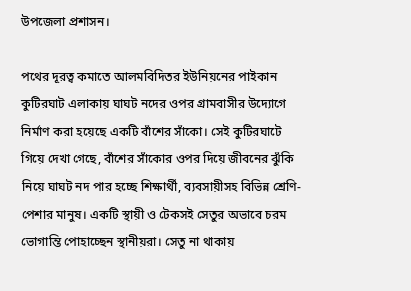উপজেলা প্রশাসন।

পথের দূরত্ব কমাতে আলমবিদিতর ইউনিয়নের পাইকান কুটিরঘাট এলাকায় ঘাঘট নদের ওপর গ্রামবাসীর উদ্যোগে নির্মাণ করা হয়েছে একটি বাঁশের সাঁকো। সেই কুটিরঘাটে গিয়ে দেখা গেছে, বাঁশের সাঁকোর ওপর দিয়ে জীবনের ঝুঁকি নিয়ে ঘাঘট নদ পার হচ্ছে শিক্ষার্থী, ব্যবসায়ীসহ বিভিন্ন শ্রেণি-পেশার মানুষ। একটি স্থায়ী ও টেকসই সেতুর অভাবে চরম ভোগান্তি পোহাচ্ছেন স্থানীয়রা। সেতু না থাকায়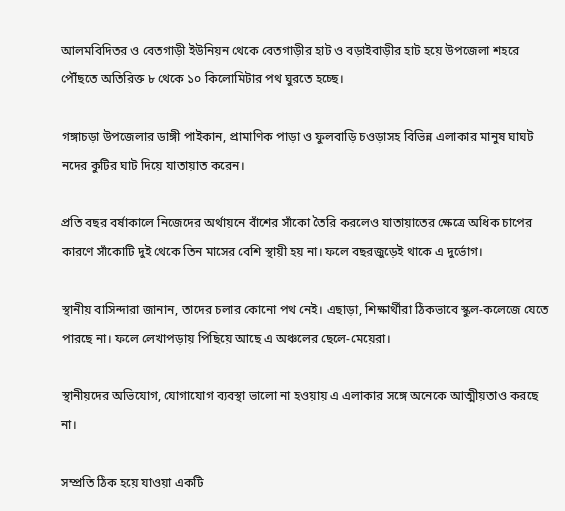আলমবিদিতর ও বেতগাড়ী ইউনিয়ন থেকে বেতগাড়ীর হাট ও বড়াইবাড়ীর হাট হয়ে উপজেলা শহরে পৌঁছতে অতিরিক্ত ৮ থেকে ১০ কিলোমিটার পথ ঘুরতে হচ্ছে।

গঙ্গাচড়া উপজেলার ডাঙ্গী পাইকান, প্রামাণিক পাড়া ও ফুলবাড়ি চওড়াসহ বিভিন্ন এলাকার মানুষ ঘাঘট নদের কুটির ঘাট দিয়ে যাতায়াত করেন।

প্রতি বছর বর্ষাকালে নিজেদের অর্থায়নে বাঁশের সাঁকো তৈরি করলেও যাতায়াতের ক্ষেত্রে অধিক চাপের কারণে সাঁকোটি দুই থেকে তিন মাসের বেশি স্থায়ী হয় না। ফলে বছরজুড়েই থাকে এ দুর্ভোগ।

স্থানীয় বাসিন্দারা জানান, তাদের চলার কোনো পথ নেই। এছাড়া, শিক্ষার্থীরা ঠিকভাবে স্কুল-কলেজে যেতে পারছে না। ফলে লেখাপড়ায় পিছিয়ে আছে এ অঞ্চলের ছেলে-মেয়েরা।

স্থানীয়দের অভিযোগ, যোগাযোগ ব্যবস্থা ভালো না হওয়ায় এ এলাকার সঙ্গে অনেকে আত্মীয়তাও করছে না।

সম্প্রতি ঠিক হয়ে যাওয়া একটি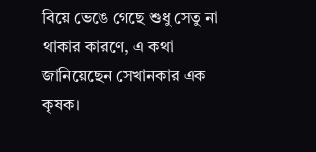বিয়ে ভেঙে গেছে শুধু সেতু না থাকার কারণে, এ কথা জানিয়েছেন সেখানকার এক কৃষক।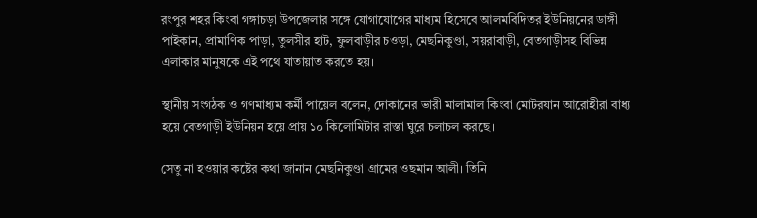রংপুর শহর কিংবা গঙ্গাচড়া উপজেলার সঙ্গে যোগাযোগের মাধ্যম হিসেবে আলমবিদিতর ইউনিয়নের ডাঙ্গী পাইকান, প্রামাণিক পাড়া, তুলসীর হাট, ফুলবাড়ীর চওড়া, মেছনিকুণ্ডা, সয়রাবাড়ী, বেতগাড়ীসহ বিভিন্ন এলাকার মানুষকে এই পথে যাতায়াত করতে হয়।

স্থানীয় সংগঠক ও গণমাধ্যম কর্মী পায়েল বলেন, দোকানের ভারী মালামাল কিংবা মোটরযান আরোহীরা বাধ্য হয়ে বেতগাড়ী ইউনিয়ন হয়ে প্রায় ১০ কিলোমিটার রাস্তা ঘুরে চলাচল করছে।

সেতু না হওয়ার কষ্টের কথা জানান মেছনিকুণ্ডা গ্রামের ওছমান আলী। তিনি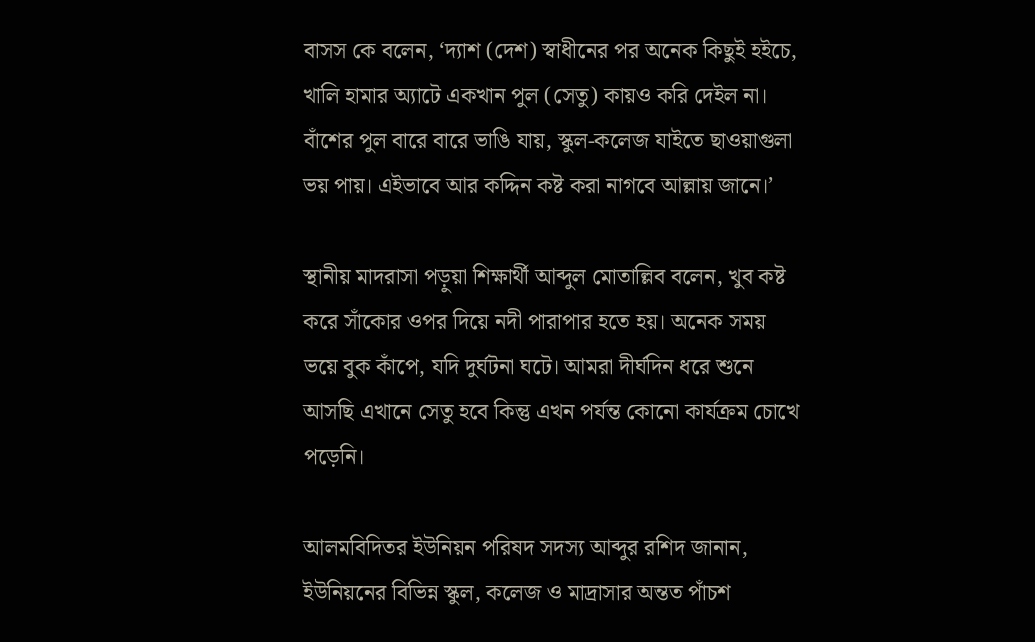বাসস কে বলেন, ‘দ্যাশ (দেশ) স্বাধীনের পর অনেক কিছুই হইচে, খালি হামার অ্যাটে একখান পুল (সেতু) কায়ও করি দেইল না। বাঁশের পুল বারে বারে ভাঙি যায়, স্কুল-কলেজ যাইতে ছাওয়াগুলা ভয় পায়। এইভাবে আর কদ্দিন কষ্ট করা নাগবে আল্লায় জানে।’

স্থানীয় মাদরাসা পড়ুয়া শিক্ষার্থী আব্দুল মোতাল্লিব বলেন, খুব কষ্ট করে সাঁকোর ওপর দিয়ে নদী পারাপার হতে হয়। অনেক সময় ভয়ে বুক কাঁপে, যদি দুর্ঘটনা ঘটে। আমরা দীর্ঘদিন ধরে শুনে আসছি এখানে সেতু হবে কিন্তু এখন পর্যন্ত কোনো কার্যক্রম চোখে পড়েনি।

আলমবিদিতর ইউনিয়ন পরিষদ সদস্য আব্দুর রশিদ জানান, ইউনিয়নের বিভিন্ন স্কুল, কলেজ ও মাদ্রাসার অন্তত পাঁচশ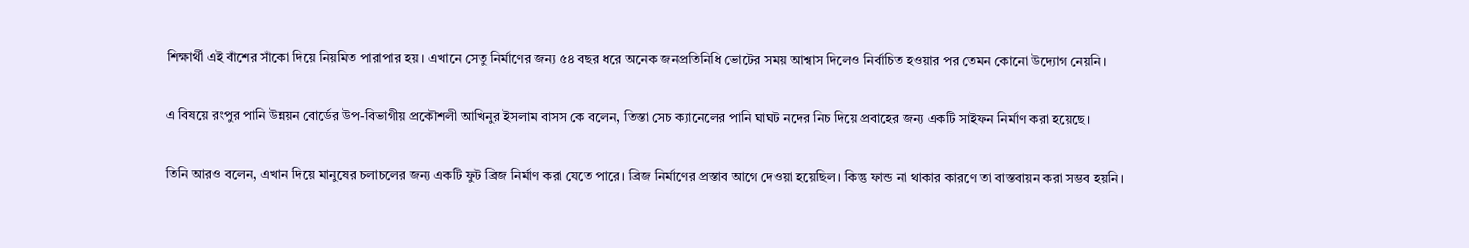শিক্ষার্থী এই বাঁশের সাঁকো দিয়ে নিয়মিত পারাপার হয়। এখানে সেতু নির্মাণের জন্য ৫৪ বছর ধরে অনেক জনপ্রতিনিধি ভোটের সময় আশ্বাস দিলেও নির্বাচিত হওয়ার পর তেমন কোনো উদ্যোগ নেয়নি।

এ বিষয়ে রংপুর পানি উন্নয়ন বোর্ডের উপ-বিভাগীয় প্রকৌশলী আখিনুর ইসলাম বাসস কে বলেন, তিস্তা সেচ ক্যানেলের পানি ঘাঘট নদের নিচ দিয়ে প্রবাহের জন্য একটি সাইফন নির্মাণ করা হয়েছে।

তিনি আরও বলেন, এখান দিয়ে মানুষের চলাচলের জন্য একটি ফুট ব্রিজ নির্মাণ করা যেতে পারে। ব্রিজ নির্মাণের প্রস্তাব আগে দেওয়া হয়েছিল। কিন্তু ফান্ড না থাকার কারণে তা বাস্তবায়ন করা সম্ভব হয়নি।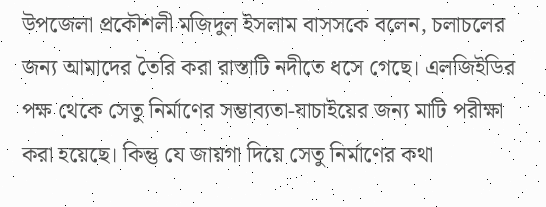উপজেলা প্রকৌশলী মজিদুল ইসলাম বাসসকে বলেন, চলাচলের জন্য আমাদের তৈরি করা রাস্তাটি নদীতে ধসে গেছে। এলজিইডির পক্ষ থেকে সেতু নির্মাণের সম্ভাব্যতা-যাচাইয়ের জন্য মাটি পরীক্ষা করা হয়েছে। কিন্তু যে জায়গা দিয়ে সেতু নির্মাণের কথা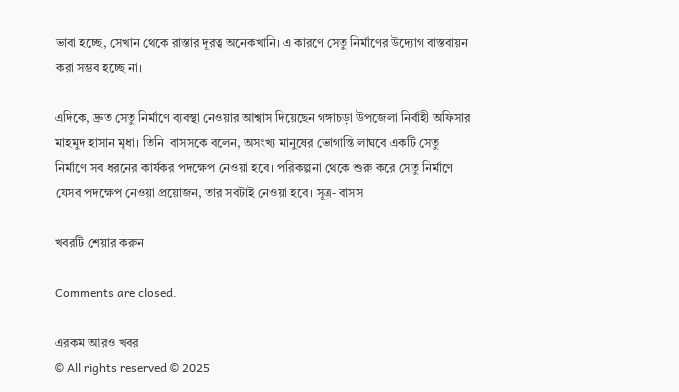ভাবা হচ্ছে, সেখান থেকে রাস্তার দূরত্ব অনেকখানি। এ কারণে সেতু নির্মাণের উদ্যোগ বাস্তবায়ন করা সম্ভব হচ্ছে না।

এদিকে, দ্রুত সেতু নির্মাণে ব্যবস্থা নেওয়ার আশ্বাস দিয়েছেন গঙ্গাচড়া উপজেলা নির্বাহী অফিসার মাহমুদ হাসান মৃধা। তিনি  বাসসকে বলেন, অসংখ্য মানুষের ভোগান্তি লাঘবে একটি সেতু নির্মাণে সব ধরনের কার্যকর পদক্ষেপ নেওয়া হবে। পরিকল্পনা থেকে শুরু করে সেতু নির্মাণে যেসব পদক্ষেপ নেওয়া প্রয়োজন, তার সবটাই নেওয়া হবে। সূত্র- বাসস

খবরটি শেয়ার করুন

Comments are closed.

এরকম আরও খবর
© All rights reserved © 2025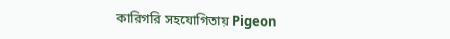কারিগরি সহযোগিতায় Pigeon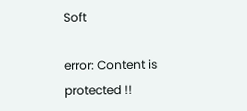Soft

error: Content is protected !!